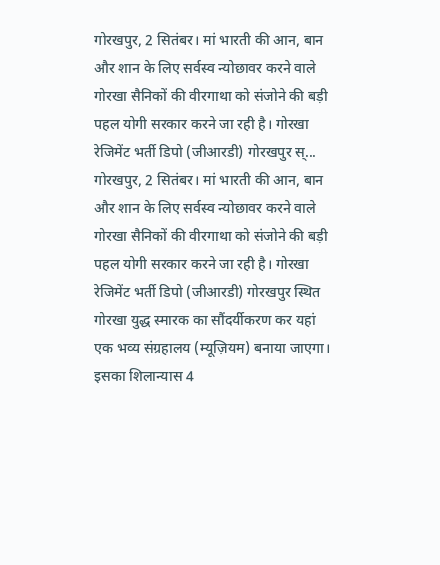गोरखपुर, 2 सितंबर। मां भारती की आन, बान और शान के लिए सर्वस्व न्योछावर करने वाले गोरखा सैनिकों की वीरगाथा को संजोने की बड़ी पहल योगी सरकार करने जा रही है। गोरखा रेजिमेंट भर्ती डिपो (जीआरडी) गोरखपुर स्...
गोरखपुर, 2 सितंबर। मां भारती की आन, बान और शान के लिए सर्वस्व न्योछावर करने वाले गोरखा सैनिकों की वीरगाथा को संजोने की बड़ी पहल योगी सरकार करने जा रही है। गोरखा रेजिमेंट भर्ती डिपो (जीआरडी) गोरखपुर स्थित गोरखा युद्ध स्मारक का सौंदर्यीकरण कर यहां एक भव्य संग्रहालय (म्यूज़ियम) बनाया जाएगा। इसका शिलान्यास 4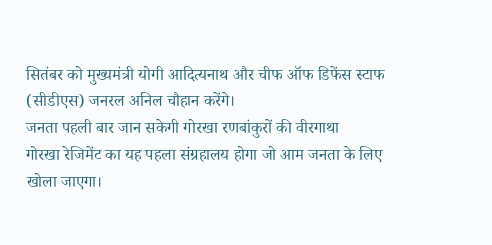सितंबर को मुख्यमंत्री योगी आदित्यनाथ और चीफ ऑफ डिफेंस स्टाफ (सीडीएस) जनरल अनिल चौहान करेंगे।
जनता पहली बार जान सकेगी गोरखा रणबांकुरों की वीरगाथा
गोरखा रेजिमेंट का यह पहला संग्रहालय होगा जो आम जनता के लिए खोला जाएगा।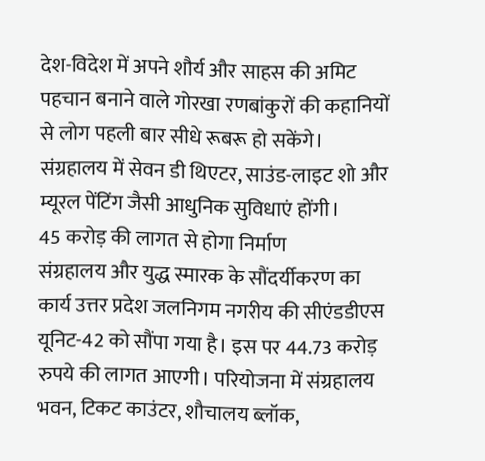देश-विदेश में अपने शौर्य और साहस की अमिट पहचान बनाने वाले गोरखा रणबांकुरों की कहानियों से लोग पहली बार सीधे रूबरू हो सकेंगे। संग्रहालय में सेवन डी थिएटर, साउंड-लाइट शो और म्यूरल पेंटिंग जैसी आधुनिक सुविधाएं होंगी।
45 करोड़ की लागत से होगा निर्माण
संग्रहालय और युद्ध स्मारक के सौंदर्यीकरण का कार्य उत्तर प्रदेश जलनिगम नगरीय की सीएंडडीएस यूनिट-42 को सौंपा गया है। इस पर 44.73 करोड़ रुपये की लागत आएगी। परियोजना में संग्रहालय भवन, टिकट काउंटर, शौचालय ब्लॉक,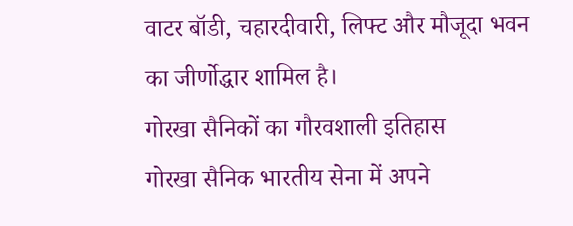वाटर बॉडी, चहारदीवारी, लिफ्ट और मौजूदा भवन का जीर्णोद्धार शामिल है।
गोरखा सैनिकों का गौरवशाली इतिहास
गोरखा सैनिक भारतीय सेना में अपने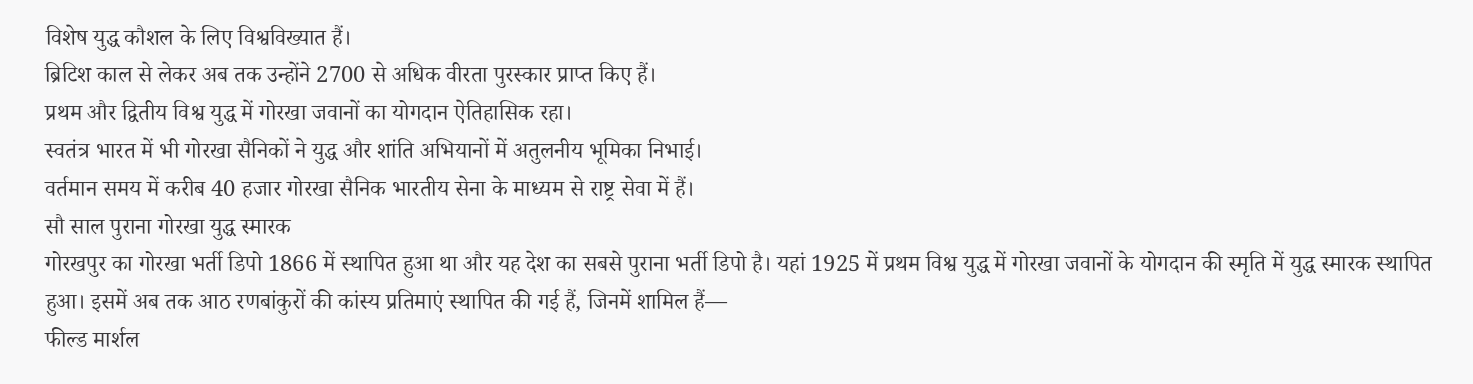विशेष युद्ध कौशल के लिए विश्वविख्यात हैं।
ब्रिटिश काल से लेकर अब तक उन्होंने 2700 से अधिक वीरता पुरस्कार प्राप्त किए हैं।
प्रथम और द्वितीय विश्व युद्ध में गोरखा जवानों का योगदान ऐतिहासिक रहा।
स्वतंत्र भारत में भी गोरखा सैनिकों ने युद्ध और शांति अभियानों में अतुलनीय भूमिका निभाई।
वर्तमान समय में करीब 40 हजार गोरखा सैनिक भारतीय सेना के माध्यम से राष्ट्र सेवा में हैं।
सौ साल पुराना गोरखा युद्ध स्मारक
गोरखपुर का गोरखा भर्ती डिपो 1866 में स्थापित हुआ था और यह देश का सबसे पुराना भर्ती डिपो है। यहां 1925 में प्रथम विश्व युद्ध में गोरखा जवानों के योगदान की स्मृति में युद्ध स्मारक स्थापित हुआ। इसमें अब तक आठ रणबांकुरों की कांस्य प्रतिमाएं स्थापित की गई हैं, जिनमें शामिल हैं—
फील्ड मार्शल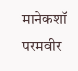मानेकशॉ
परमवीर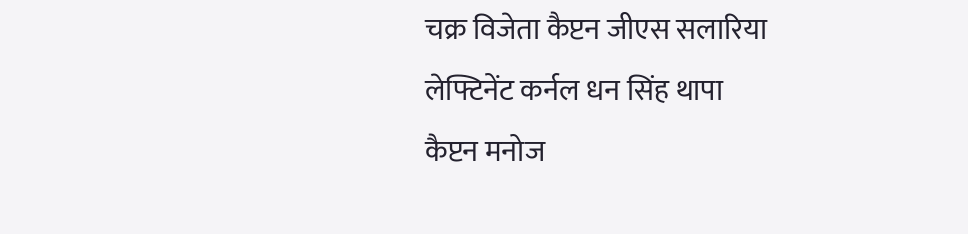चक्र विजेता कैप्टन जीएस सलारिया
लेफ्टिनेंट कर्नल धन सिंह थापा
कैप्टन मनोज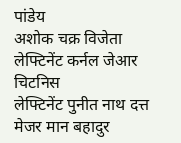पांडेय
अशोक चक्र विजेता लेफ्टिनेंट कर्नल जेआर चिटनिस
लेफ्टिनेंट पुनीत नाथ दत्त
मेजर मान बहादुर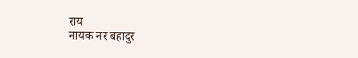राय
नायक नर बहादुर